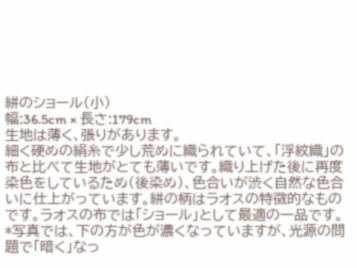絣のショール(小)
幅:36.5cm × 長さ:179cm
生地は薄く、張りがあります。
細く硬めの絹糸で少し荒めに織られていて、「浮紋織」の布と比べて生地がとても薄いです。織り上げた後に再度染色をしているため(後染め)、色合いが渋く自然な色合いに仕上がっています。絣の柄はラオスの特徴的なものです。ラオスの布では「ショール」として最適の一品です。 *写真では、下の方が色が濃くなっていますが、光源の問題で「暗く」なっ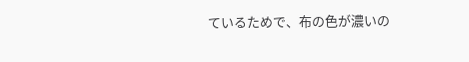ているためで、布の色が濃いの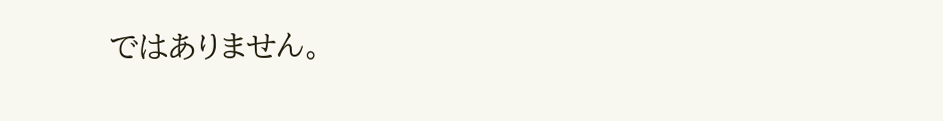ではありません。